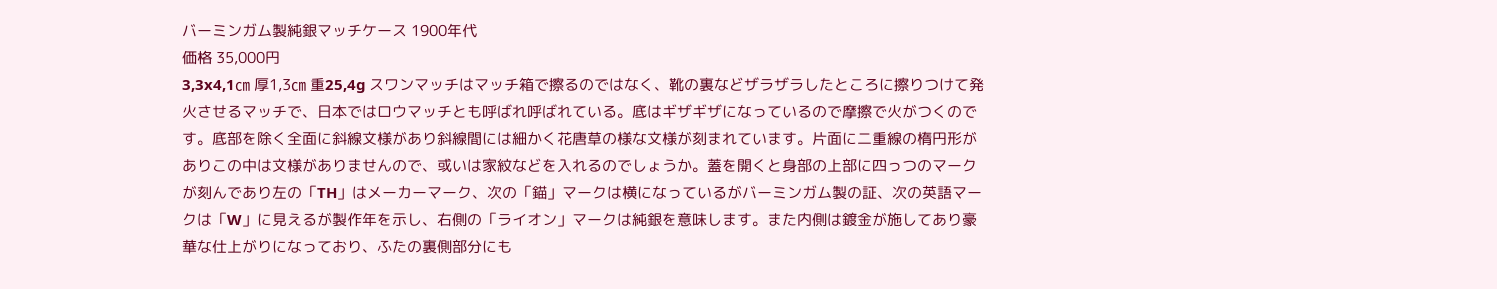バーミンガム製純銀マッチケース 1900年代
価格 35,000円
3,3x4,1㎝ 厚1,3㎝ 重25,4g スワンマッチはマッチ箱で擦るのではなく、靴の裏などザラザラしたところに擦りつけて発火させるマッチで、日本ではロウマッチとも呼ばれ呼ばれている。底はギザギザになっているので摩擦で火がつくのです。底部を除く全面に斜線文様があり斜線間には細かく花唐草の様な文様が刻まれています。片面に二重線の楕円形がありこの中は文様がありませんので、或いは家紋などを入れるのでしょうか。蓋を開くと身部の上部に四っつのマークが刻んであり左の「TH」はメーカーマーク、次の「錨」マークは横になっているがバーミンガム製の証、次の英語マークは「W」に見えるが製作年を示し、右側の「ライオン」マークは純銀を意味します。また内側は鍍金が施してあり豪華な仕上がりになっており、ふたの裏側部分にも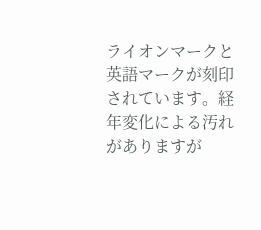ライオンマークと英語マークが刻印されています。経年変化による汚れがありますが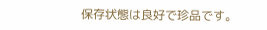保存状態は良好で珍品です。